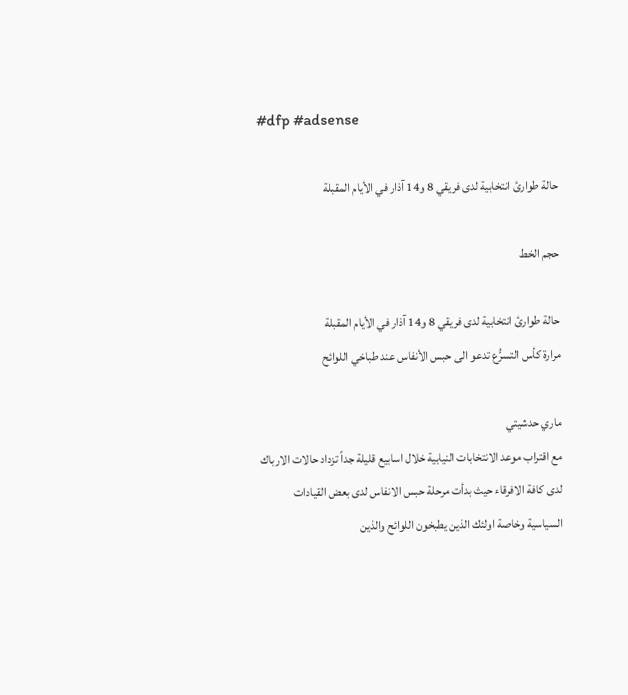#dfp #adsense

حالة طوارئ انتخابية لدى فريقي 8 و14 آذار في الأيام المقبلة

حجم الخط

حالة طوارئ انتخابية لدى فريقي 8 و14 آذار في الأيام المقبلة
مرارة كأس التسرُّع تدعو الى حبس الأنفاس عند طباخي اللوائح

ماري حدشيتي
مع اقتراب موعد الانتخابات النيابية خلال اسابيع قليلة جداً تزداد حالات الارباك لدى كافة الافرقاء حيث بدأت مرحلة حبس الانفاس لدى بعض القيادات السياسية وخاصة اولئك الذين يطبخون اللوائح والذين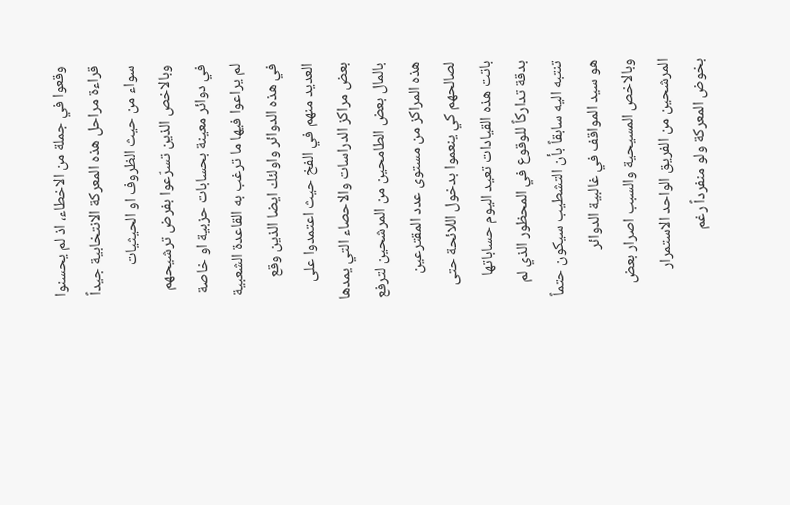وقعوا في جملة من الاخطاء، اذ لم يحسنوا قراءة مراحل هذه المعركة الانتخابية جيداً سواء من حيث الظروف او الحيثيات وبالاخص الذين تسرّعوا بفرض ترشيحهم في دوائر معينة بحسابات حزبية او خاصة لم يراعوا فيها ما ترغب به القاعدة الشعبية في هذه الدوائر واولئك ايضا الذين وقع العديد منهم في الفخ حيث اعتمدوا على بعض مراكز الدراسات والاحصاء التي يمدها بالمال بعض الطامحين من المرشحين لترفع هذه المراكز من مستوى عدد المقترعين لصالحهم كي ينعموا بدخول اللائحة حتى باتت هذه القيادات تعيد اليوم حساباتها بدقة تداركاً للوقوع في المحظور الذي لم تنتبه اليه سابقاً بأن التشطيب سيكون حتماً هو سيد المواقف في غالبية الدوائر وبالاخص المسيحية والسبب اصرار بعض المرشحين من الفريق الواحد الاستمرار بخوض المعركة ولو منفرداً رغم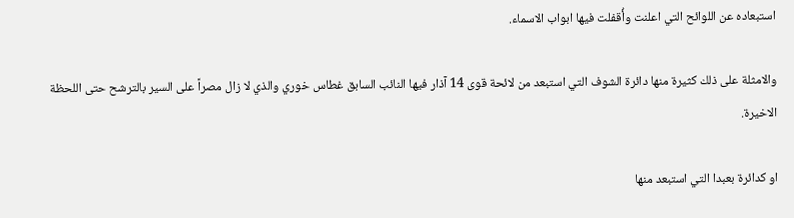استبعاده عن اللوائح التي اعلنت وأُقفلت فيها ابواب الاسماء.

والامثلة على ذلك كثيرة منها دائرة الشوف التي استبعد من لائحة قوى 14 آذار فيها النائب السابق غطاس خوري والذي لا زال مصراً على السير بالترشح حتى اللحظة الاخيرة.

او كدائرة بعبدا التي استبعد منها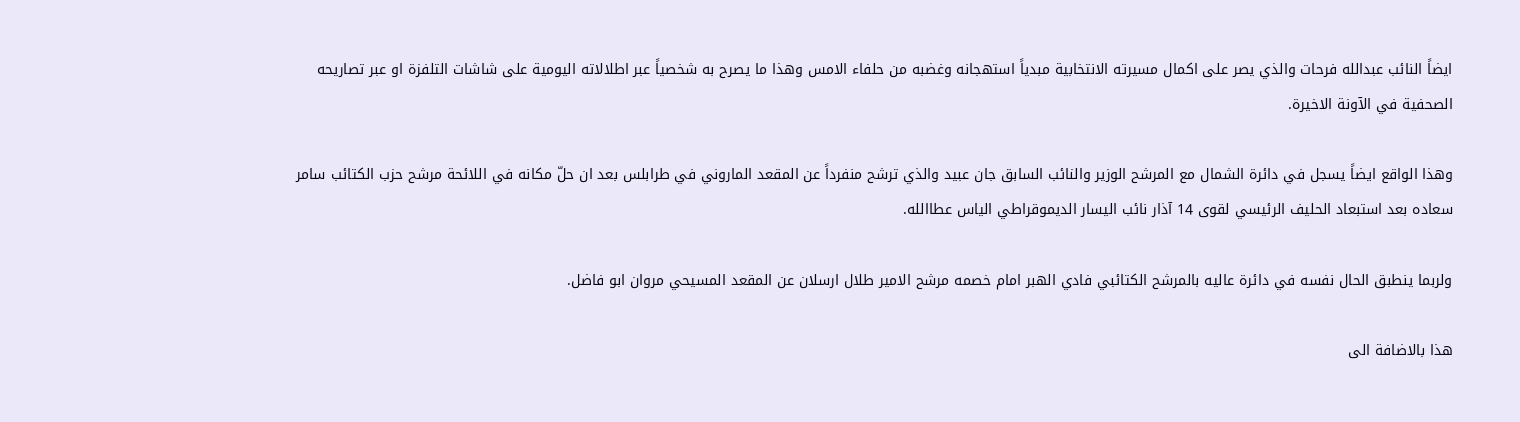ايضاً النائب عبدالله فرحات والذي يصر على اكمال مسيرته الانتخابية مبدياً استهجانه وغضبه من حلفاء الامس وهذا ما يصرح به شخصياً عبر اطلالاته اليومية على شاشات التلفزة او عبر تصاريحه الصحفية في الآونة الاخيرة.

وهذا الواقع ايضاً يسجل في دائرة الشمال مع المرشح الوزير والنائب السابق جان عبيد والذي ترشح منفرداً عن المقعد الماروني في طرابلس بعد ان حلّ مكانه في اللائحة مرشح حزب الكتائب سامر سعاده بعد استبعاد الحليف الرئيسي لقوى 14 آذار نائب اليسار الديموقراطي الياس عطاالله.

ولربما ينطبق الحال نفسه في دائرة عاليه بالمرشح الكتائبي فادي الهبر امام خصمه مرشح الامير طلال ارسلان عن المقعد المسيحي مروان ابو فاضل.

هذا بالاضافة الى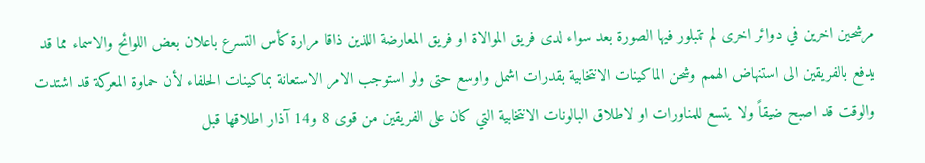مرشحين اخرين في دوائر اخرى لم تتبلور فيها الصورة بعد سواء لدى فريق الموالاة او فريق المعارضة اللذين ذاقا مرارة كأس التسرع باعلان بعض اللوائح والاسماء مما قد يدفع بالفريقين الى استنهاض الهمم وشحن الماكينات الانتخابية بقدرات اشمل واوسع حتى ولو استوجب الامر الاستعانة بماكينات الحلفاء لأن حماوة المعركة قد اشتدت والوقت قد اصبح ضيقاً ولا يتسع للمناورات او لاطلاق البالونات الانتخابية التي كان على الفريقين من قوى 8 و14 آذار اطلاقها قبل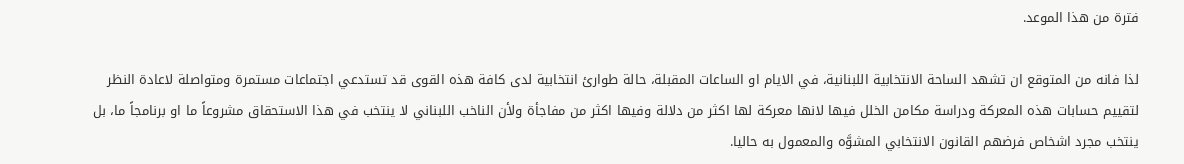فترة من هذا الموعد.

لذا فانه من المتوقع ان تشهد الساحة الانتخابية اللبنانية، في الايام او الساعات المقبلة، حالة طوارئ انتخابية لدى كافة هذه القوى قد تستدعي اجتماعات مستمرة ومتواصلة لاعادة النظر لتقييم حسابات هذه المعركة ودراسة مكامن الخلل فيها لانها معركة لها اكثر من دلالة وفيها اكثر من مفاجأة ولأن الناخب اللبناني لا ينتخب في هذا الاستحقاق مشروعاً ما او برنامجاً ما، بل ينتخب مجرد اشخاص فرضهم القانون الانتخابي المشوَّه والمعمول به حاليا.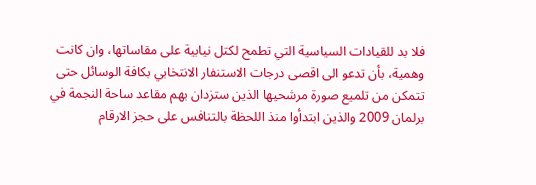فلا بد للقيادات السياسية التي تطمح لكتل نيابية على مقاساتها، وان كانت وهمية، بأن تدعو الى اقصى درجات الاستنفار الانتخابي بكافة الوسائل حتى تتمكن من تلميع صورة مرشحيها الذين ستزدان بهم مقاعد ساحة النجمة في برلمان 2009 والذين ابتدأوا منذ اللحظة بالتنافس على حجز الارقام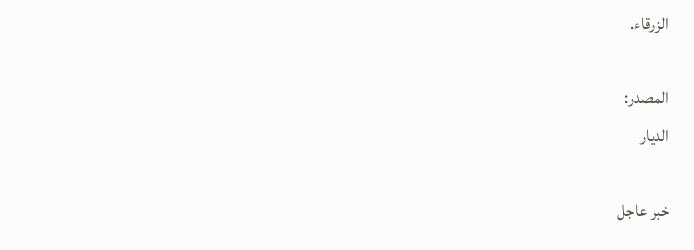الزرقاء.

المصدر:
الديار

خبر عاجل